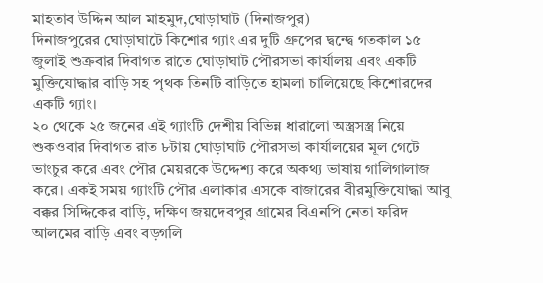মাহতাব উদ্দিন আল মাহমুদ,ঘোড়াঘাট (দিনাজপুর)
দিনাজপুরের ঘোড়াঘাটে কিশোর গ্যাং এর দুটি গ্রুপের দ্বন্দ্বে গতকাল ১৫ জুলাই শুক্রবার দিবাগত রাতে ঘোড়াঘাট পৌরসভা কার্যালয় এবং একটি মুক্তিযোদ্ধার বাড়ি সহ পৃথক তিনটি বাড়িতে হামলা চালিয়েছে কিশোরদের একটি গ্যাং।
২০ থেকে ২৫ জনের এই গ্যাংটি দেশীয় বিভিন্ন ধারালো অস্ত্রসস্ত্র নিয়ে শুকওবার দিবাগত রাত ৮টায় ঘোড়াঘাট পৌরসভা কার্যালয়ের মূল গেটে ভাংচুর করে এবং পৌর মেয়রকে উদ্দেশ্য করে অকথ্য ভাষায় গালিগালাজ করে। একই সময় গ্যাংটি পৌর এলাকার এসকে বাজারের বীরমুক্তিযোদ্ধা আবু বক্কর সিদ্দিকের বাড়ি, দক্ষিণ জয়দেবপুর গ্রামের বিএনপি নেতা ফরিদ আলমের বাড়ি এবং বড়গলি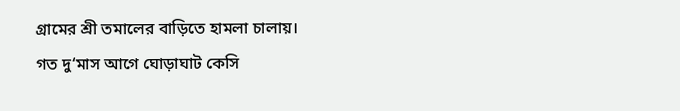গ্রামের শ্রী তমালের বাড়িতে হামলা চালায়।
গত দু‘মাস আগে ঘোড়াঘাট কেসি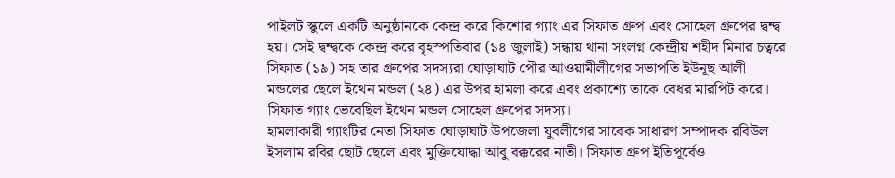পাইলট স্কুলে একটি অনুষ্ঠানকে কেন্দ্র করে কিশোর গ্যাং এর সিফাত গ্রুপ এবং সোহেল গ্রুপের দ্বন্দ্ব হয়। সেই দ্বন্দ্বকে কেন্দ্র করে বৃহস্পতিবার (১৪ জুলাই) সন্ধায় থানা সংলগ্ন কেন্দ্রীয় শহীদ মিনার চত্বরে সিফাত (১৯) সহ তার গ্রুপের সদস্যরা ঘোড়াঘাট পৌর আওয়ামীলীগের সভাপতি ইউনূছ আলী মন্ডলের ছেলে ইথেন মন্ডল (২৪) এর উপর হামলা করে এবং প্রকাশ্যে তাকে বেধর মারপিট করে। সিফাত গ্যাং ভেবেছিল ইথেন মন্ডল সোহেল গ্রুপের সদস্য।
হামলাকারী গ্যাংটির নেতা সিফাত ঘোড়াঘাট উপজেলা যুবলীগের সাবেক সাধারণ সম্পাদক রবিউল ইসলাম রবির ছোট ছেলে এবং মুক্তিযোদ্ধা আবু বক্করের নাতী। সিফাত গ্রুপ ইতিপূর্বেও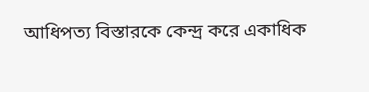আধিপত্য বিস্তারকে কেন্দ্র করে একাধিক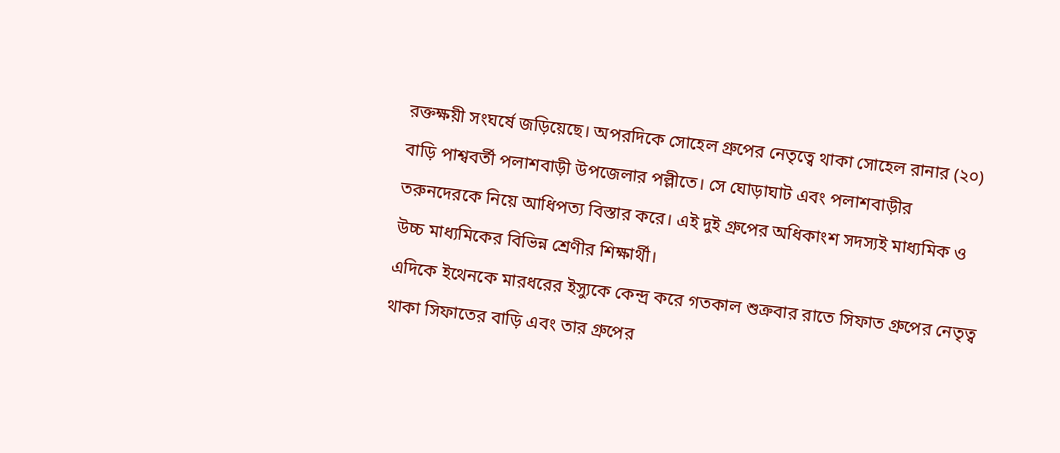রক্তক্ষয়ী সংঘর্ষে জড়িয়েছে। অপরদিকে সোহেল গ্রুপের নেতৃত্বে থাকা সোহেল রানার (২০) বাড়ি পাশ্ববর্তী পলাশবাড়ী উপজেলার পল্লীতে। সে ঘোড়াঘাট এবং পলাশবাড়ীর তরুনদেরকে নিয়ে আধিপত্য বিস্তার করে। এই দুই গ্রুপের অধিকাংশ সদস্যই মাধ্যমিক ও উচ্চ মাধ্যমিকের বিভিন্ন শ্রেণীর শিক্ষার্থী।
এদিকে ইথেনকে মারধরের ইস্যুকে কেন্দ্র করে গতকাল শুক্রবার রাতে সিফাত গ্রুপের নেতৃত্ব থাকা সিফাতের বাড়ি এবং তার গ্রুপের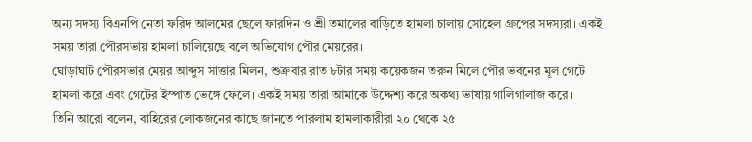অন্য সদস্য বিএনপি নেতা ফরিদ আলমের ছেলে ফারদিন ও শ্রী তমালের বাড়িতে হামলা চালায় সোহেল গ্রুপের সদস্যরা। একই সময় তারা পৌরসভায় হামলা চালিয়েছে বলে অভিযোগ পৌর মেয়রের।
ঘোড়াঘাট পৌরসভার মেয়র আব্দুস সাত্তার মিলন, শুক্রবার রাত ৮টার সময় কয়েকজন তরুন মিলে পৌর ভবনের মূল গেটে হামলা করে এবং গেটের ইস্পাত ভেঙ্গে ফেলে। একই সময় তারা আমাকে উদ্দেশ্য করে অকথ্য ভাষায় গালিগালাজ করে।
তিনি আরো বলেন, বাহিরের লোকজনের কাছে জানতে পারলাম হামলাকারীরা ২০ থেকে ২৫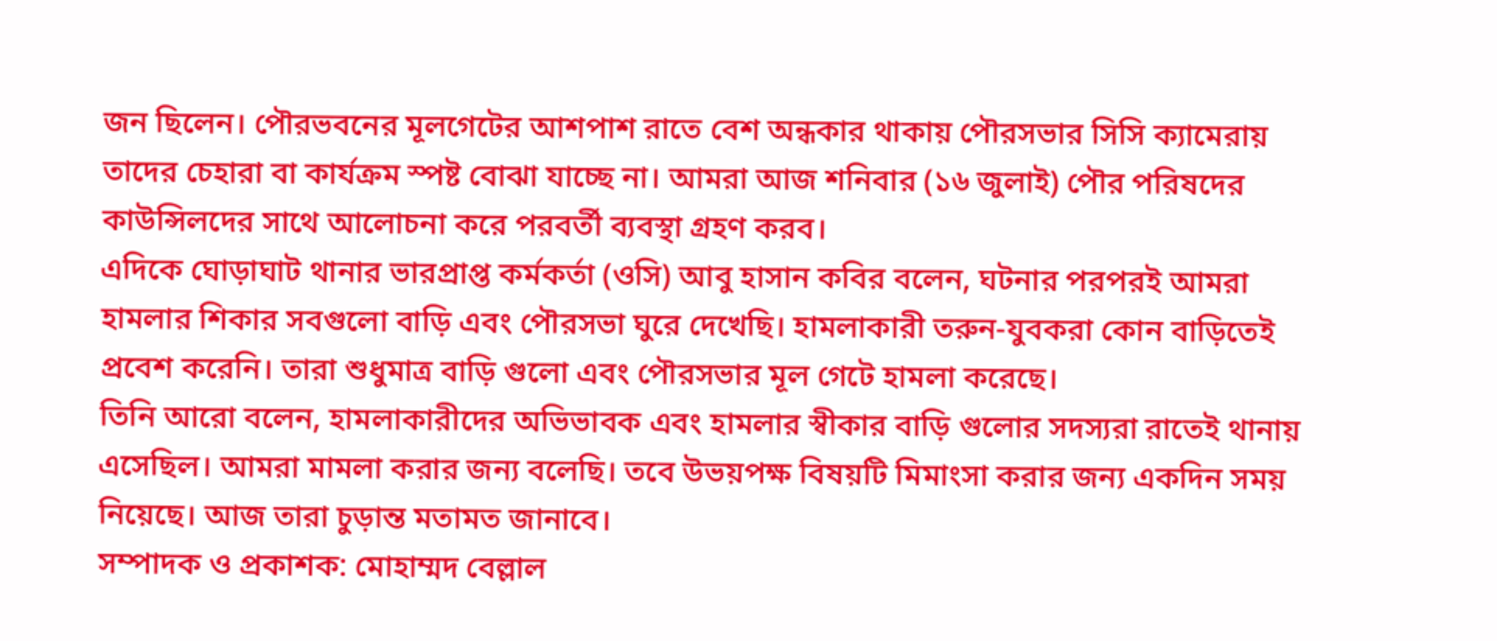জন ছিলেন। পৌরভবনের মূলগেটের আশপাশ রাতে বেশ অন্ধকার থাকায় পৌরসভার সিসি ক্যামেরায় তাদের চেহারা বা কার্যক্রম স্পষ্ট বোঝা যাচ্ছে না। আমরা আজ শনিবার (১৬ জুলাই) পৌর পরিষদের কাউন্সিলদের সাথে আলোচনা করে পরবর্তী ব্যবস্থা গ্রহণ করব।
এদিকে ঘোড়াঘাট থানার ভারপ্রাপ্ত কর্মকর্তা (ওসি) আবু হাসান কবির বলেন, ঘটনার পরপরই আমরা হামলার শিকার সবগুলো বাড়ি এবং পৌরসভা ঘুরে দেখেছি। হামলাকারী তরুন-যুবকরা কোন বাড়িতেই প্রবেশ করেনি। তারা শুধুমাত্র বাড়ি গুলো এবং পৌরসভার মূল গেটে হামলা করেছে।
তিনি আরো বলেন, হামলাকারীদের অভিভাবক এবং হামলার স্বীকার বাড়ি গুলোর সদস্যরা রাতেই থানায় এসেছিল। আমরা মামলা করার জন্য বলেছি। তবে উভয়পক্ষ বিষয়টি মিমাংসা করার জন্য একদিন সময় নিয়েছে। আজ তারা চুড়ান্ত মতামত জানাবে।
সম্পাদক ও প্রকাশক: মোহাম্মদ বেল্লাল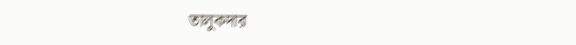তালুকদার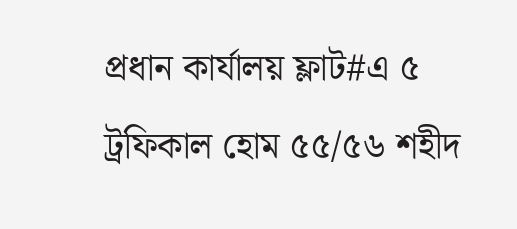প্রধান কার্যালয় ফ্লাট#এ ৫ ট্রফিকাল হোম ৫৫/৫৬ শহীদ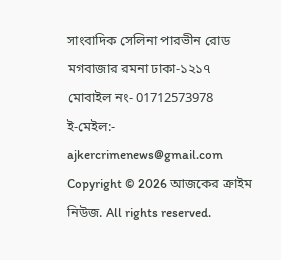সাংবাদিক সেলিনা পারভীন রোড মগবাজার রমনা ঢাকা-১২১৭
মোবাইল নং- 01712573978
ই-মেইল:- ajkercrimenews@gmail.com
Copyright © 2026 আজকের ক্রাইম নিউজ. All rights reserved.